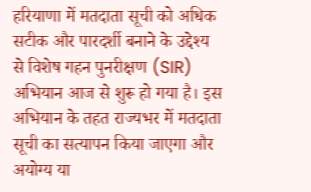हरियाणा में मतदाता सूची को अधिक सटीक और पारदर्शी बनाने के उद्देश्य से विशेष गहन पुनरीक्षण (SIR) अभियान आज से शुरू हो गया है। इस अभियान के तहत राज्यभर में मतदाता सूची का सत्यापन किया जाएगा और अयोग्य या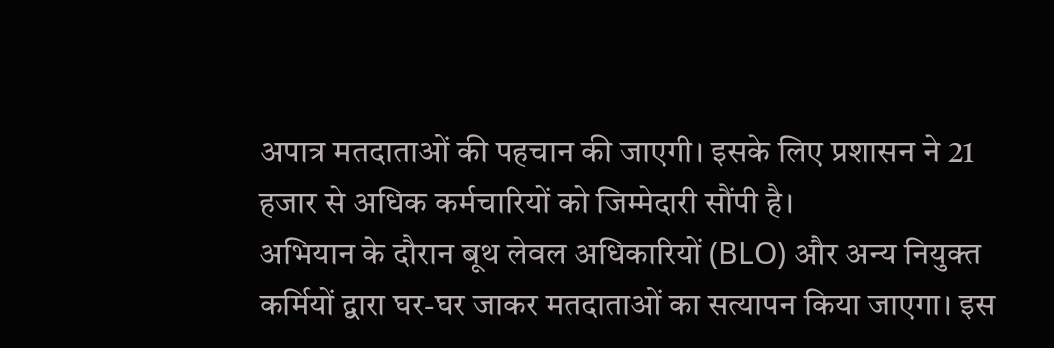अपात्र मतदाताओं की पहचान की जाएगी। इसके लिए प्रशासन ने 21 हजार से अधिक कर्मचारियों को जिम्मेदारी सौंपी है।
अभियान के दौरान बूथ लेवल अधिकारियों (BLO) और अन्य नियुक्त कर्मियों द्वारा घर-घर जाकर मतदाताओं का सत्यापन किया जाएगा। इस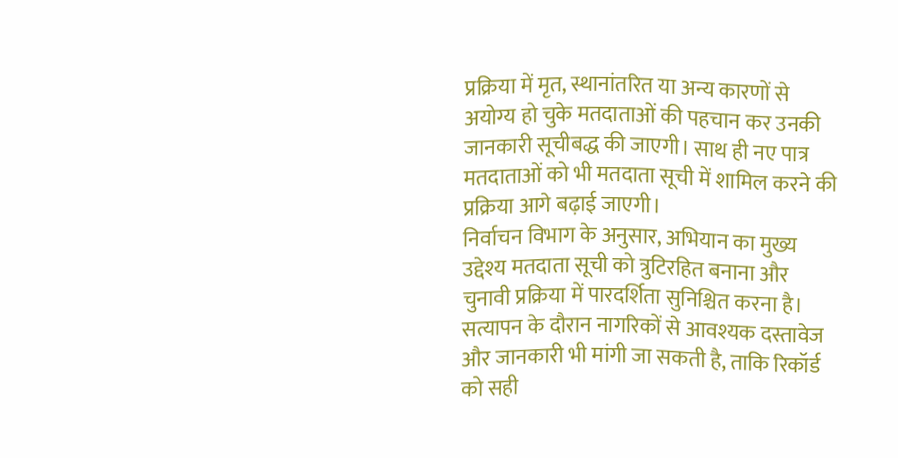प्रक्रिया में मृत, स्थानांतरित या अन्य कारणों से अयोग्य हो चुके मतदाताओं की पहचान कर उनकी जानकारी सूचीबद्ध की जाएगी। साथ ही नए पात्र मतदाताओं को भी मतदाता सूची में शामिल करने की प्रक्रिया आगे बढ़ाई जाएगी।
निर्वाचन विभाग के अनुसार, अभियान का मुख्य उद्देश्य मतदाता सूची को त्रुटिरहित बनाना और चुनावी प्रक्रिया में पारदर्शिता सुनिश्चित करना है। सत्यापन के दौरान नागरिकों से आवश्यक दस्तावेज और जानकारी भी मांगी जा सकती है, ताकि रिकॉर्ड को सही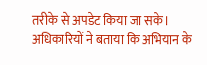तरीके से अपडेट किया जा सके।
अधिकारियों ने बताया कि अभियान के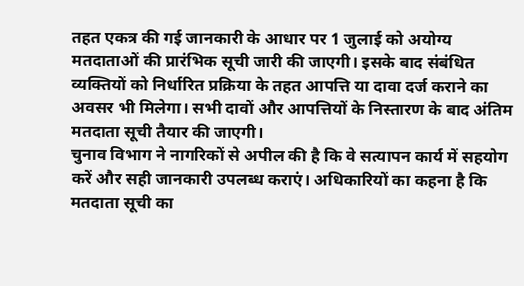तहत एकत्र की गई जानकारी के आधार पर 1 जुलाई को अयोग्य मतदाताओं की प्रारंभिक सूची जारी की जाएगी। इसके बाद संबंधित व्यक्तियों को निर्धारित प्रक्रिया के तहत आपत्ति या दावा दर्ज कराने का अवसर भी मिलेगा। सभी दावों और आपत्तियों के निस्तारण के बाद अंतिम मतदाता सूची तैयार की जाएगी।
चुनाव विभाग ने नागरिकों से अपील की है कि वे सत्यापन कार्य में सहयोग करें और सही जानकारी उपलब्ध कराएं। अधिकारियों का कहना है कि मतदाता सूची का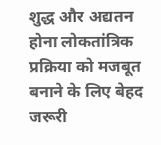शुद्ध और अद्यतन होना लोकतांत्रिक प्रक्रिया को मजबूत बनाने के लिए बेहद जरूरी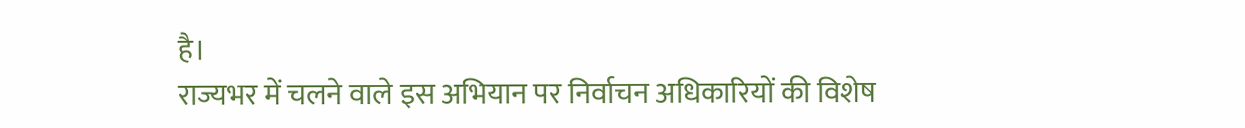है।
राज्यभर में चलने वाले इस अभियान पर निर्वाचन अधिकारियों की विशेष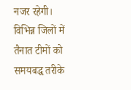नजर रहेगी। विभिन्न जिलों में तैनात टीमों को समयबद्ध तरीके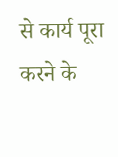से कार्य पूरा करने के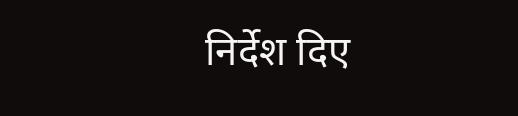निर्देश दिए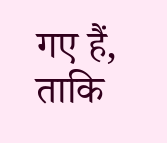गए हैं, ताकि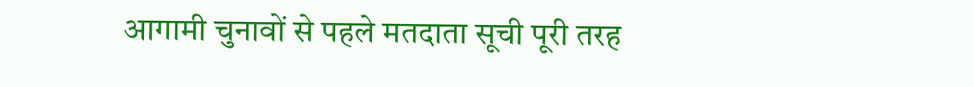आगामी चुनावों से पहले मतदाता सूची पूरी तरह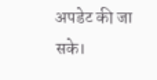अपडेट की जा सके।